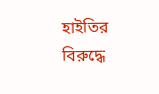হাইতির বিরুদ্ধে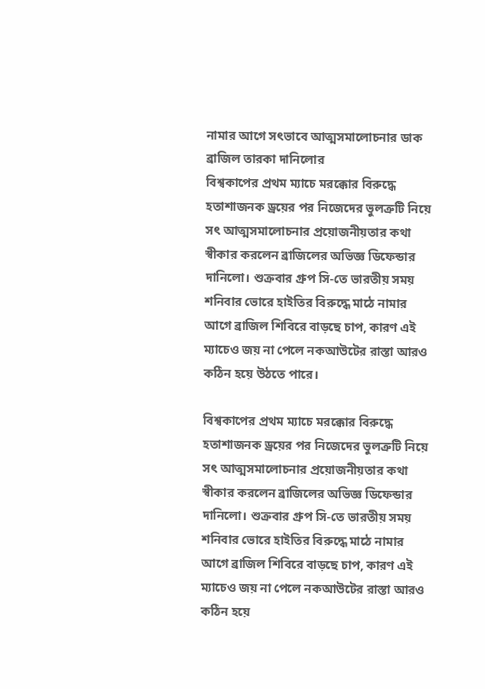নামার আগে সৎভাবে আত্মসমালোচনার ডাক ব্রাজিল তারকা দানিলোর
বিশ্বকাপের প্রথম ম্যাচে মরক্কোর বিরুদ্ধে হতাশাজনক ড্রয়ের পর নিজেদের ভুলত্রুটি নিয়ে সৎ আত্মসমালোচনার প্রয়োজনীয়তার কথা স্বীকার করলেন ব্রাজিলের অভিজ্ঞ ডিফেন্ডার দানিলো। শুক্রবার গ্রুপ সি-তে ভারতীয় সময় শনিবার ভোরে হাইতির বিরুদ্ধে মাঠে নামার আগে ব্রাজিল শিবিরে বাড়ছে চাপ, কারণ এই ম্যাচেও জয় না পেলে নকআউটের রাস্তা আরও কঠিন হয়ে উঠতে পারে।

বিশ্বকাপের প্রথম ম্যাচে মরক্কোর বিরুদ্ধে হতাশাজনক ড্রয়ের পর নিজেদের ভুলত্রুটি নিয়ে সৎ আত্মসমালোচনার প্রয়োজনীয়তার কথা স্বীকার করলেন ব্রাজিলের অভিজ্ঞ ডিফেন্ডার দানিলো। শুক্রবার গ্রুপ সি-তে ভারতীয় সময় শনিবার ভোরে হাইতির বিরুদ্ধে মাঠে নামার আগে ব্রাজিল শিবিরে বাড়ছে চাপ, কারণ এই ম্যাচেও জয় না পেলে নকআউটের রাস্তা আরও কঠিন হয়ে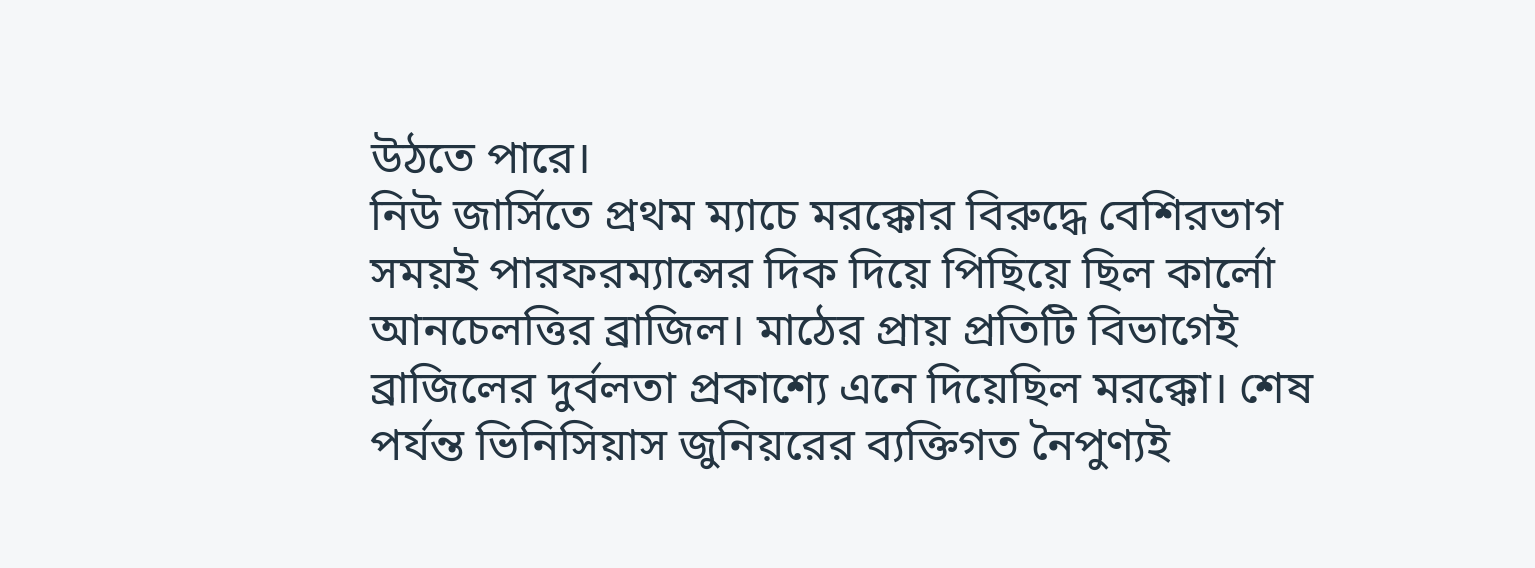উঠতে পারে।
নিউ জার্সিতে প্রথম ম্যাচে মরক্কোর বিরুদ্ধে বেশিরভাগ সময়ই পারফরম্যান্সের দিক দিয়ে পিছিয়ে ছিল কার্লো আনচেলত্তির ব্রাজিল। মাঠের প্রায় প্রতিটি বিভাগেই ব্রাজিলের দুর্বলতা প্রকাশ্যে এনে দিয়েছিল মরক্কো। শেষ পর্যন্ত ভিনিসিয়াস জুনিয়রের ব্যক্তিগত নৈপুণ্যই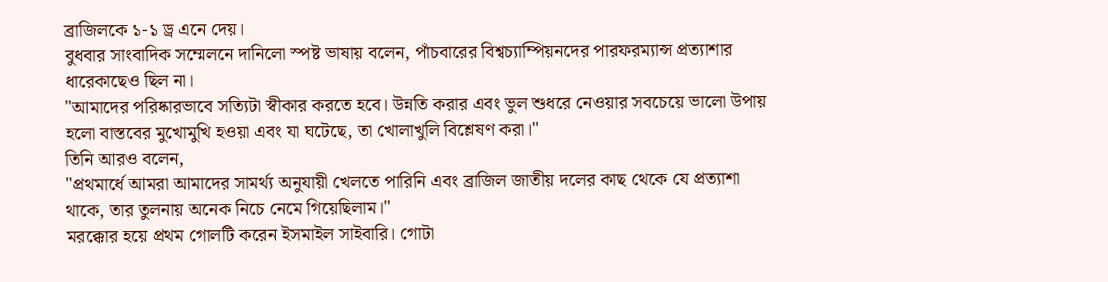ব্রাজিলকে ১-১ ড্র এনে দেয়।
বুধবার সাংবাদিক সম্মেলনে দানিলো স্পষ্ট ভাষায় বলেন, পাঁচবারের বিশ্বচ্যাম্পিয়নদের পারফরম্যান্স প্রত্যাশার ধারেকাছেও ছিল না।
"আমাদের পরিষ্কারভাবে সত্যিটা স্বীকার করতে হবে। উন্নতি করার এবং ভুল শুধরে নেওয়ার সবচেয়ে ভালো উপায় হলো বাস্তবের মুখোমুখি হওয়া এবং যা ঘটেছে, তা খোলাখুলি বিশ্লেষণ করা।"
তিনি আরও বলেন,
"প্রথমার্ধে আমরা আমাদের সামর্থ্য অনুযায়ী খেলতে পারিনি এবং ব্রাজিল জাতীয় দলের কাছ থেকে যে প্রত্যাশা থাকে, তার তুলনায় অনেক নিচে নেমে গিয়েছিলাম।"
মরক্কোর হয়ে প্রথম গোলটি করেন ইসমাইল সাইবারি। গোটা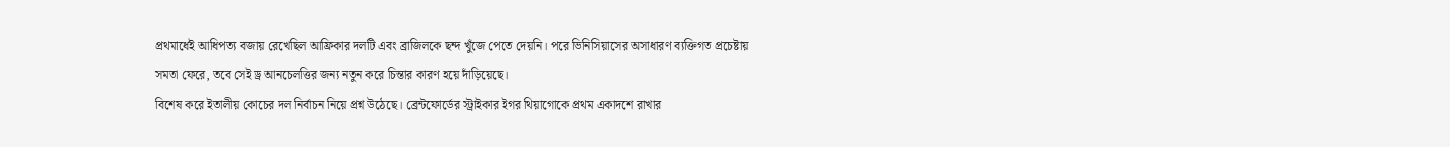প্রথমার্ধেই আধিপত্য বজায় রেখেছিল আফ্রিকার দলটি এবং ব্রাজিলকে ছন্দ খুঁজে পেতে দেয়নি। পরে ভিনিসিয়াসের অসাধারণ ব্যক্তিগত প্রচেষ্টায় সমতা ফেরে, তবে সেই ড্র আনচেলত্তির জন্য নতুন করে চিন্তার কারণ হয়ে দাঁড়িয়েছে।
বিশেষ করে ইতালীয় কোচের দল নির্বাচন নিয়ে প্রশ্ন উঠেছে। ব্রেন্টফোর্ডের স্ট্রাইকার ইগর থিয়াগোকে প্রথম একাদশে রাখার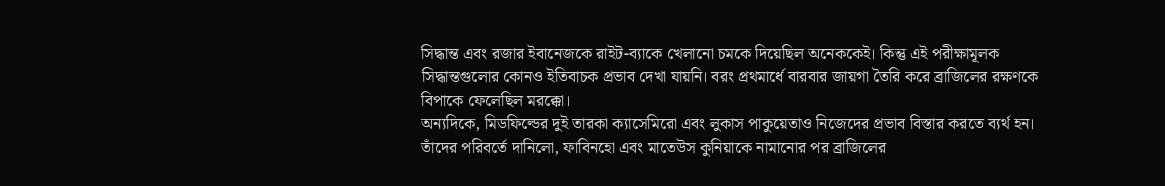সিদ্ধান্ত এবং রজার ইবানেজকে রাইট-ব্যাকে খেলানো চমকে দিয়েছিল অনেককেই। কিন্তু এই পরীক্ষামূলক সিদ্ধান্তগুলোর কোনও ইতিবাচক প্রভাব দেখা যায়নি। বরং প্রথমার্ধে বারবার জায়গা তৈরি করে ব্রাজিলের রক্ষণকে বিপাকে ফেলেছিল মরক্কো।
অন্যদিকে, মিডফিল্ডের দুই তারকা ক্যাসেমিরো এবং লুকাস পাকুয়েতাও নিজেদের প্রভাব বিস্তার করতে ব্যর্থ হন। তাঁদের পরিবর্তে দানিলো, ফাবিনহো এবং মাতেউস কুনিয়াকে নামানোর পর ব্রাজিলের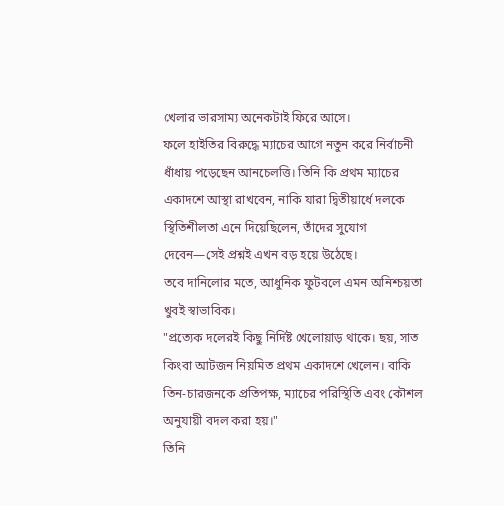খেলার ভারসাম্য অনেকটাই ফিরে আসে।
ফলে হাইতির বিরুদ্ধে ম্যাচের আগে নতুন করে নির্বাচনী ধাঁধায় পড়েছেন আনচেলত্তি। তিনি কি প্রথম ম্যাচের একাদশে আস্থা রাখবেন, নাকি যারা দ্বিতীয়ার্ধে দলকে স্থিতিশীলতা এনে দিয়েছিলেন, তাঁদের সুযোগ দেবেন—সেই প্রশ্নই এখন বড় হয়ে উঠেছে।
তবে দানিলোর মতে, আধুনিক ফুটবলে এমন অনিশ্চয়তা খুবই স্বাভাবিক।
"প্রত্যেক দলেরই কিছু নির্দিষ্ট খেলোয়াড় থাকে। ছয়, সাত কিংবা আটজন নিয়মিত প্রথম একাদশে খেলেন। বাকি তিন-চারজনকে প্রতিপক্ষ, ম্যাচের পরিস্থিতি এবং কৌশল অনুযায়ী বদল করা হয়।"
তিনি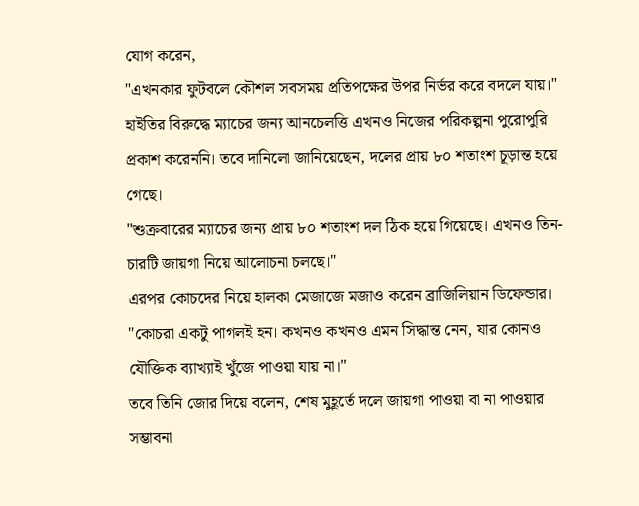যোগ করেন,
"এখনকার ফুটবলে কৌশল সবসময় প্রতিপক্ষের উপর নির্ভর করে বদলে যায়।"
হাইতির বিরুদ্ধে ম্যাচের জন্য আনচেলত্তি এখনও নিজের পরিকল্পনা পুরোপুরি প্রকাশ করেননি। তবে দানিলো জানিয়েছেন, দলের প্রায় ৮০ শতাংশ চূড়ান্ত হয়ে গেছে।
"শুক্রবারের ম্যাচের জন্য প্রায় ৮০ শতাংশ দল ঠিক হয়ে গিয়েছে। এখনও তিন-চারটি জায়গা নিয়ে আলোচনা চলছে।"
এরপর কোচদের নিয়ে হালকা মেজাজে মজাও করেন ব্রাজিলিয়ান ডিফেন্ডার।
"কোচরা একটু পাগলই হন। কখনও কখনও এমন সিদ্ধান্ত নেন, যার কোনও যৌক্তিক ব্যাখ্যাই খুঁজে পাওয়া যায় না।"
তবে তিনি জোর দিয়ে বলেন, শেষ মুহূর্তে দলে জায়গা পাওয়া বা না পাওয়ার সম্ভাবনা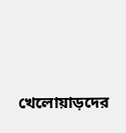খেলোয়াড়দের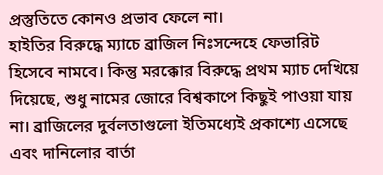প্রস্তুতিতে কোনও প্রভাব ফেলে না।
হাইতির বিরুদ্ধে ম্যাচে ব্রাজিল নিঃসন্দেহে ফেভারিট হিসেবে নামবে। কিন্তু মরক্কোর বিরুদ্ধে প্রথম ম্যাচ দেখিয়ে দিয়েছে, শুধু নামের জোরে বিশ্বকাপে কিছুই পাওয়া যায় না। ব্রাজিলের দুর্বলতাগুলো ইতিমধ্যেই প্রকাশ্যে এসেছে এবং দানিলোর বার্তা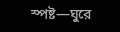স্পষ্ট—ঘুরে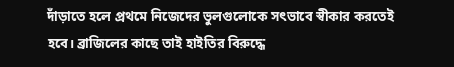দাঁড়াতে হলে প্রথমে নিজেদের ভুলগুলোকে সৎভাবে স্বীকার করতেই হবে। ব্রাজিলের কাছে তাই হাইতির বিরুদ্ধে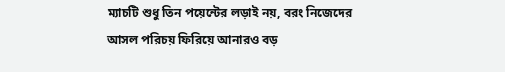ম্যাচটি শুধু তিন পয়েন্টের লড়াই নয়, বরং নিজেদের আসল পরিচয় ফিরিয়ে আনারও বড়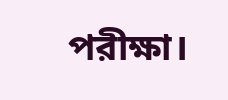পরীক্ষা।